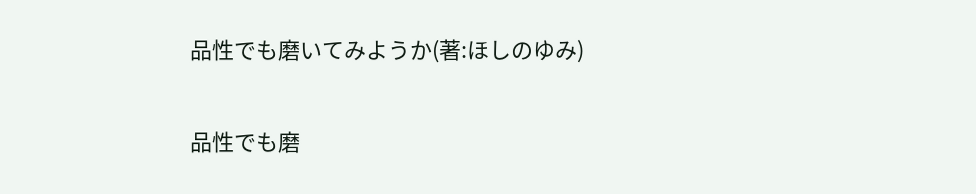品性でも磨いてみようか(著:ほしのゆみ)

品性でも磨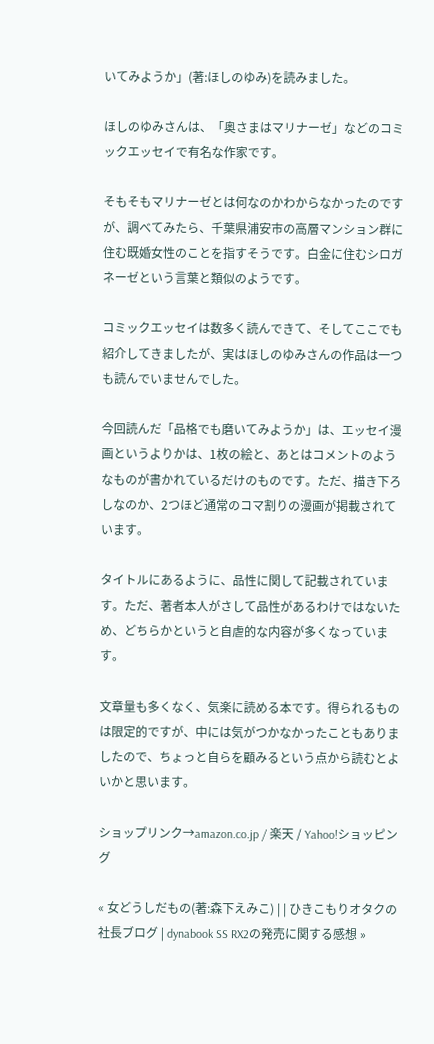いてみようか」(著:ほしのゆみ)を読みました。

ほしのゆみさんは、「奥さまはマリナーゼ」などのコミックエッセイで有名な作家です。

そもそもマリナーゼとは何なのかわからなかったのですが、調べてみたら、千葉県浦安市の高層マンション群に住む既婚女性のことを指すそうです。白金に住むシロガネーゼという言葉と類似のようです。

コミックエッセイは数多く読んできて、そしてここでも紹介してきましたが、実はほしのゆみさんの作品は一つも読んでいませんでした。

今回読んだ「品格でも磨いてみようか」は、エッセイ漫画というよりかは、1枚の絵と、あとはコメントのようなものが書かれているだけのものです。ただ、描き下ろしなのか、2つほど通常のコマ割りの漫画が掲載されています。

タイトルにあるように、品性に関して記載されています。ただ、著者本人がさして品性があるわけではないため、どちらかというと自虐的な内容が多くなっています。

文章量も多くなく、気楽に読める本です。得られるものは限定的ですが、中には気がつかなかったこともありましたので、ちょっと自らを顧みるという点から読むとよいかと思います。

ショップリンク→amazon.co.jp / 楽天 / Yahoo!ショッピング

« 女どうしだもの(著:森下えみこ) | | ひきこもりオタクの社長ブログ | dynabook SS RX2の発売に関する感想 »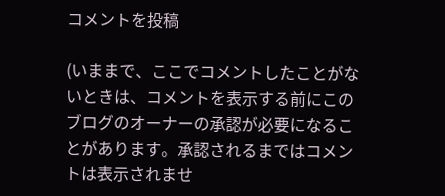コメントを投稿

(いままで、ここでコメントしたことがないときは、コメントを表示する前にこのブログのオーナーの承認が必要になることがあります。承認されるまではコメントは表示されませ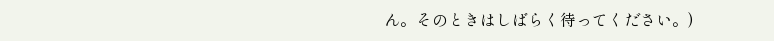ん。そのときはしばらく待ってください。)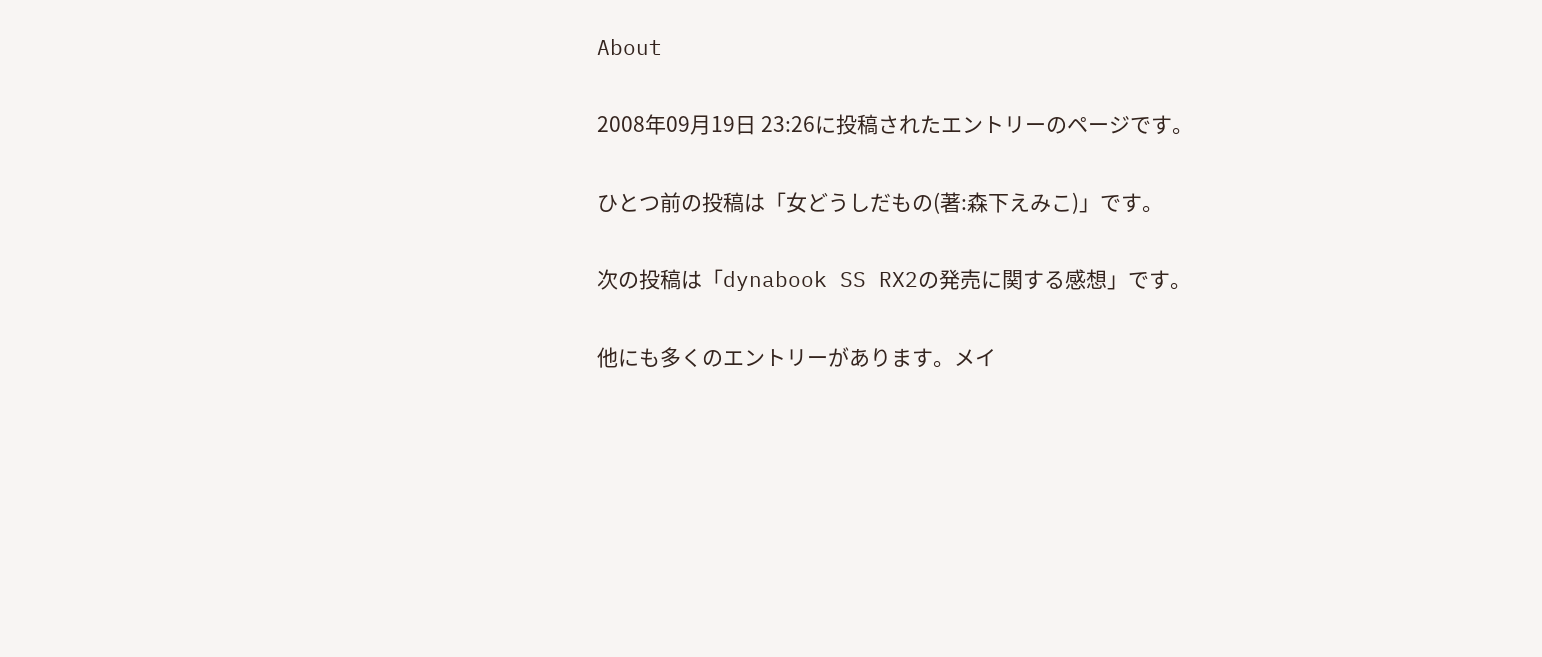About

2008年09月19日 23:26に投稿されたエントリーのページです。

ひとつ前の投稿は「女どうしだもの(著:森下えみこ)」です。

次の投稿は「dynabook SS RX2の発売に関する感想」です。

他にも多くのエントリーがあります。メイ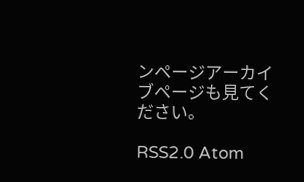ンページアーカイブページも見てください。

RSS2.0 Atom